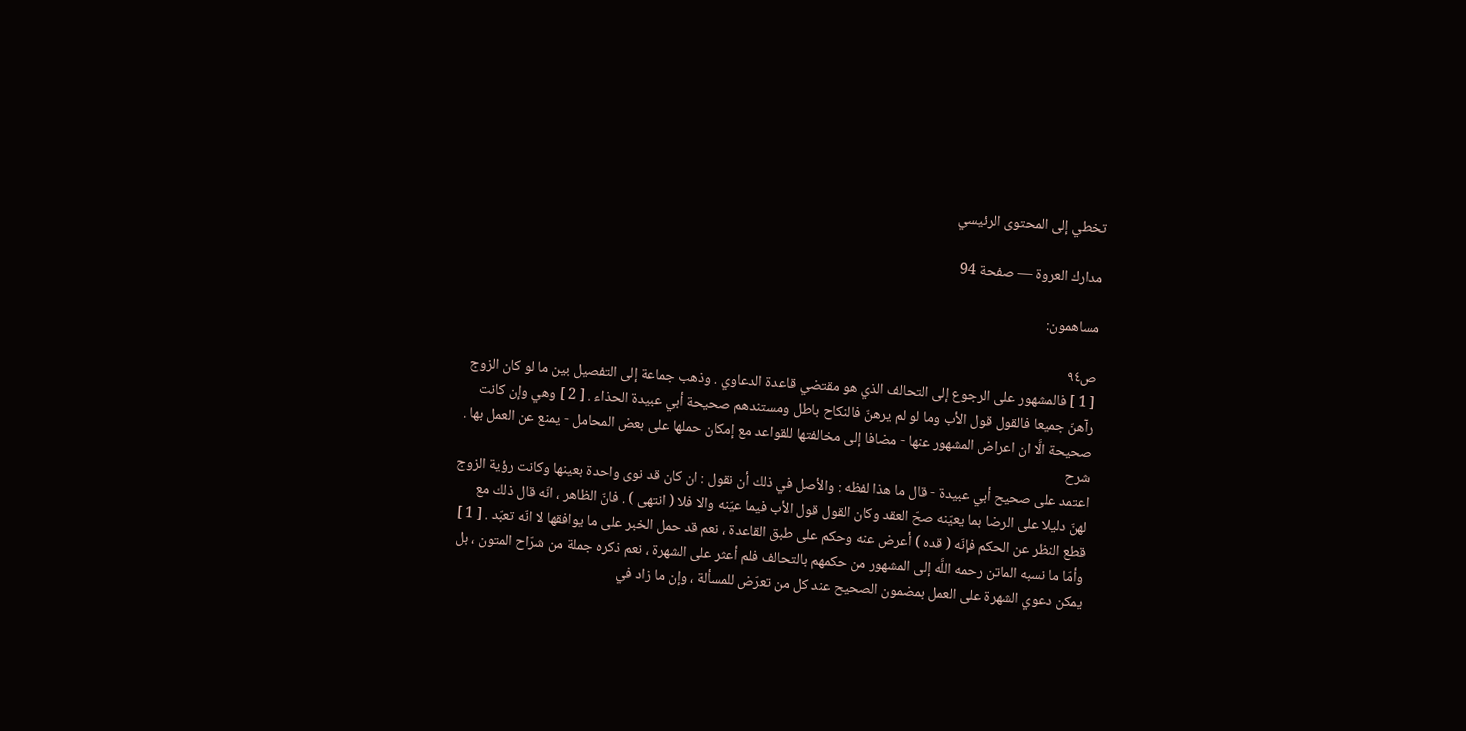تخطي إلى المحتوى الرئيسي

مدارك العروة — صفحة 94

مساهمون:

ص٩٤
[ 1 ] فالمشهور على الرجوع إلى التحالف الذي هو مقتضي قاعدة الدعاوي . وذهب جماعة إلى التفصيل بين ما لو كان الزوج رآهنّ جميعا فالقول قول الأب وما لو لم يرهنّ فالنكاح باطل ومستندهم صحيحة أبي عبيدة الحذاء . [ 2 ] وهي وإن كانت صحيحة الَّا ان اعراض المشهور عنها - مضافا إلى مخالفتها للقواعد مع إمكان حملها على بعض المحامل - يمنع عن العمل بها .
شرح
اعتمد على صحيح أبي عبيدة - قال ما هذا لفظه : والأصل في ذلك أن نقول : ان كان قد نوى واحدة بعينها وكانت رؤية الزوج لهنّ دليلا على الرضا بما يعيّنه صحّ العقد وكان القول قول الأب فيما عيّنه والا فلا ( انتهى ) . فانّ الظاهر ، انّه قال ذلك مع قطع النظر عن الحكم فإنّه ( قده ) أعرض عنه وحكم على طبق القاعدة ، نعم قد حمل الخبر على ما يوافقها لا انّه تعبّد . [ 1 ] وأمّا ما نسبه الماتن رحمه اللَّه إلى المشهور من حكمهم بالتحالف فلم أعثر على الشهرة ، نعم ذكره جملة من شرّاح المتون ، بل يمكن دعوي الشهرة على العمل بمضمون الصحيح عند كل من تعرّض للمسألة ، وإن ما زاد في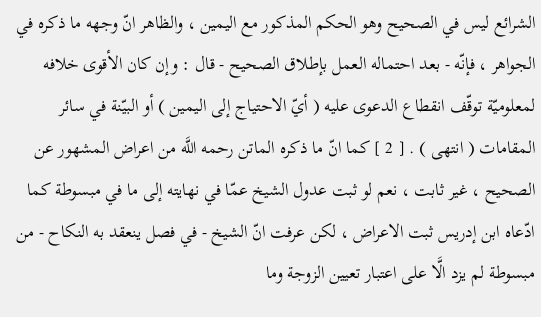الشرائع ليس في الصحيح وهو الحكم المذكور مع اليمين ، والظاهر انّ وجهه ما ذكره في الجواهر ، فإنّه - بعد احتماله العمل بإطلاق الصحيح - قال : وإن كان الأقوى خلافه لمعلوميّة توقّف انقطاع الدعوى عليه ( أيّ الاحتياج إلى اليمين ) أو البيّنة في سائر المقامات ( انتهى ) . [ 2 ] كما انّ ما ذكره الماتن رحمه اللَّه من اعراض المشهور عن الصحيح ، غير ثابت ، نعم لو ثبت عدول الشيخ عمّا في نهايته إلى ما في مبسوطة كما ادّعاه ابن إدريس ثبت الاعراض ، لكن عرفت انّ الشيخ - في فصل ينعقد به النكاح - من مبسوطة لم يزد الَّا على اعتبار تعيين الزوجة وما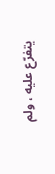يتفرّع عليه ، ولم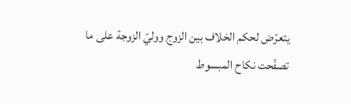يتعرّض لحكم الخلاف بين الزوج ووليّ الزوجة على ما تصفّحت نكاح المبسوط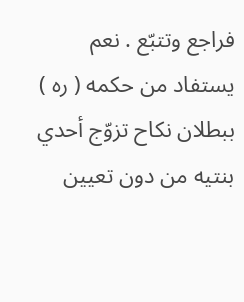فراجع وتتبّع . نعم يستفاد من حكمه ( ره ) ببطلان نكاح تزوّج أحدي بنتيه من دون تعيين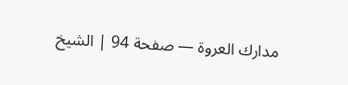مدارك العروة — صفحة 94 | الشيخ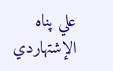علي پناه الإشتهاردي